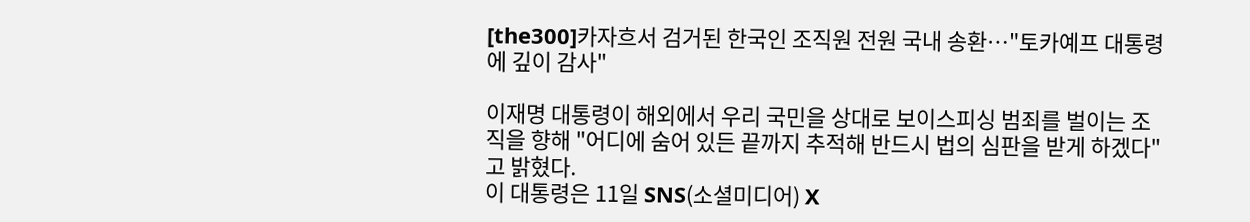[the300]카자흐서 검거된 한국인 조직원 전원 국내 송환…"토카예프 대통령에 깊이 감사"

이재명 대통령이 해외에서 우리 국민을 상대로 보이스피싱 범죄를 벌이는 조직을 향해 "어디에 숨어 있든 끝까지 추적해 반드시 법의 심판을 받게 하겠다"고 밝혔다.
이 대통령은 11일 SNS(소셜미디어) X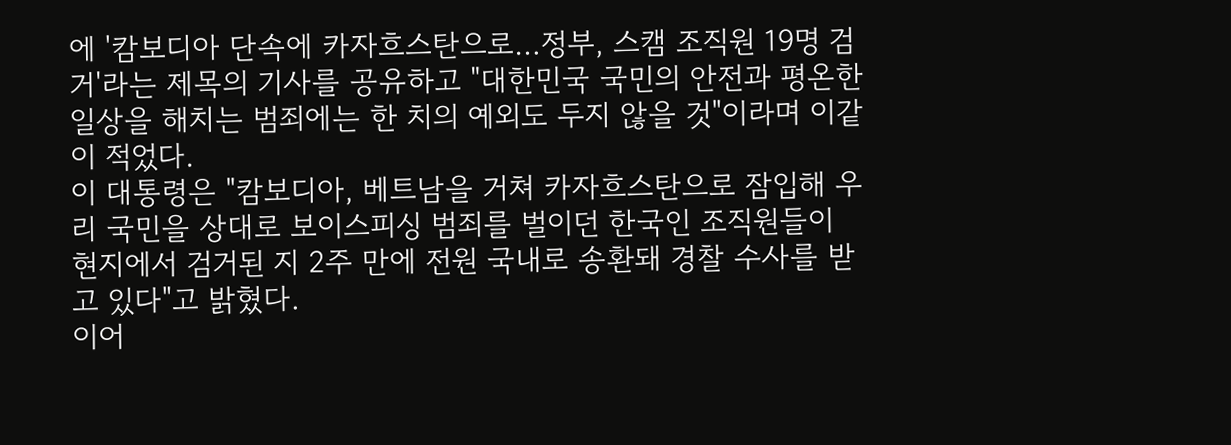에 '캄보디아 단속에 카자흐스탄으로…정부, 스캠 조직원 19명 검거'라는 제목의 기사를 공유하고 "대한민국 국민의 안전과 평온한 일상을 해치는 범죄에는 한 치의 예외도 두지 않을 것"이라며 이같이 적었다.
이 대통령은 "캄보디아, 베트남을 거쳐 카자흐스탄으로 잠입해 우리 국민을 상대로 보이스피싱 범죄를 벌이던 한국인 조직원들이 현지에서 검거된 지 2주 만에 전원 국내로 송환돼 경찰 수사를 받고 있다"고 밝혔다.
이어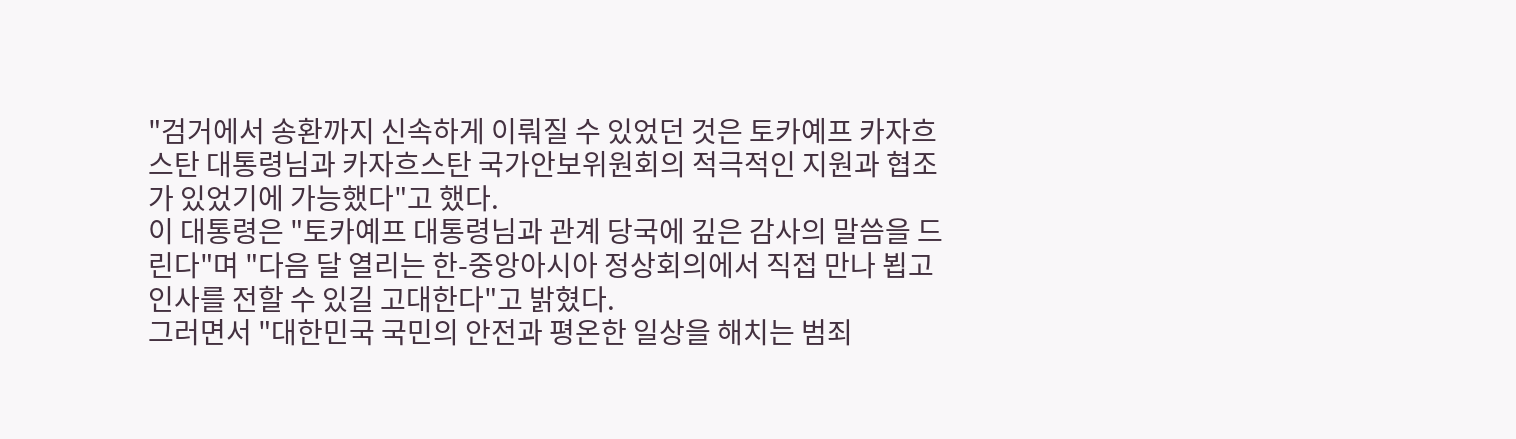"검거에서 송환까지 신속하게 이뤄질 수 있었던 것은 토카예프 카자흐스탄 대통령님과 카자흐스탄 국가안보위원회의 적극적인 지원과 협조가 있었기에 가능했다"고 했다.
이 대통령은 "토카예프 대통령님과 관계 당국에 깊은 감사의 말씀을 드린다"며 "다음 달 열리는 한-중앙아시아 정상회의에서 직접 만나 뵙고 인사를 전할 수 있길 고대한다"고 밝혔다.
그러면서 "대한민국 국민의 안전과 평온한 일상을 해치는 범죄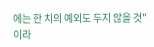에는 한 치의 예외도 두지 않을 것"이라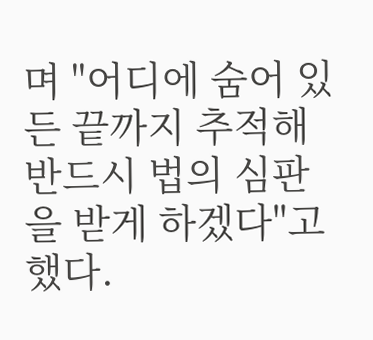며 "어디에 숨어 있든 끝까지 추적해 반드시 법의 심판을 받게 하겠다"고 했다.